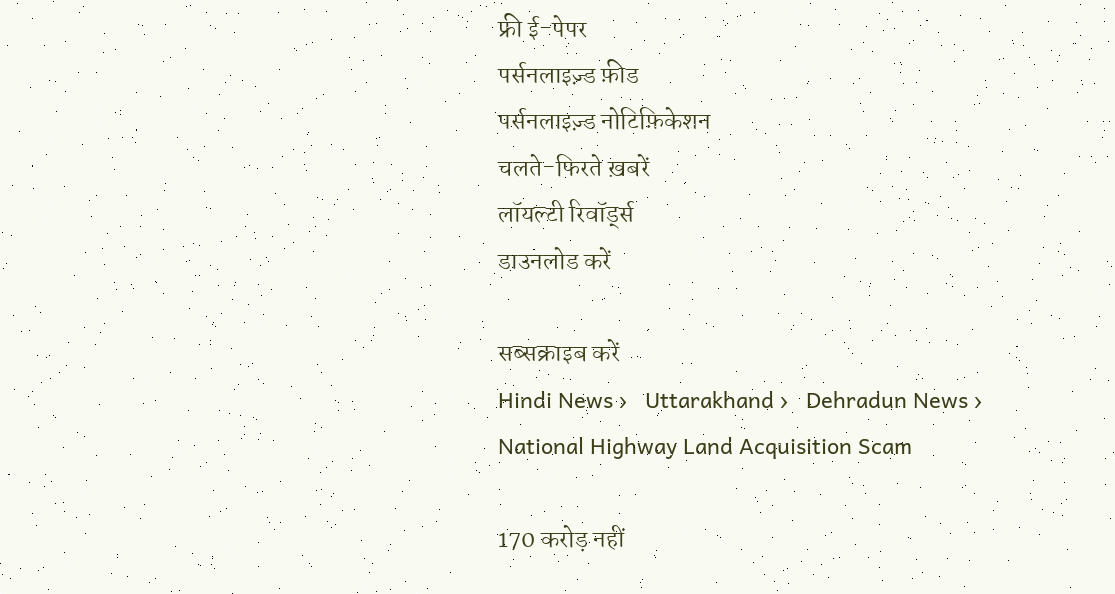फ्री ई-पेपर
पर्सनलाइज़्ड फ़ीड
पर्सनलाइज़्ड नोटिफ़िकेशन
चलते-फिरते ख़बरें
लॉयल्टी रिवॉर्ड्स
डाउनलोड करें

सब्सक्राइब करें
Hindi News ›   Uttarakhand ›   Dehradun News ›   National Highway Land Acquisition Scam

170 करोड़ नहीं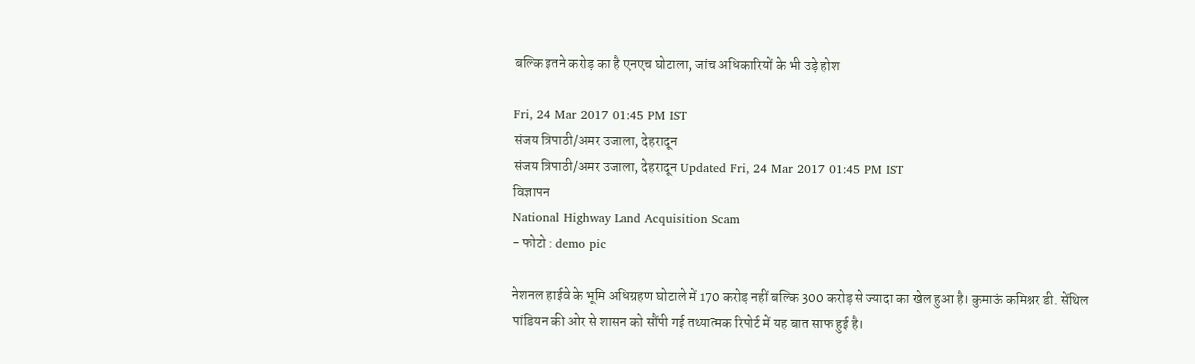बल्कि इतने करोड़ का है एनएच घोटाला, जांच अधिकारियों के भी उड़े होश

Fri, 24 Mar 2017 01:45 PM IST
संजय त्रिपाठी/अमर उजाला, देहरादून
संजय त्रिपाठी/अमर उजाला, देहरादून Updated Fri, 24 Mar 2017 01:45 PM IST
विज्ञापन
National Highway Land Acquisition Scam
- फोटो : demo pic

नेशनल हाईवे के भूमि अधिग्रहण घोटाले में 170 करोड़ नहीं बल्कि 300 करोड़ से ज्यादा का खेल हुआ है। कुमाऊं कमिश्नर डी. सेंथिल पांडियन की ओर से शासन को सौंपी गई तथ्यात्मक रिपोर्ट में यह बात साफ हुई है।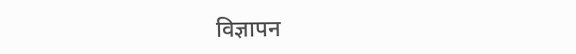विज्ञापन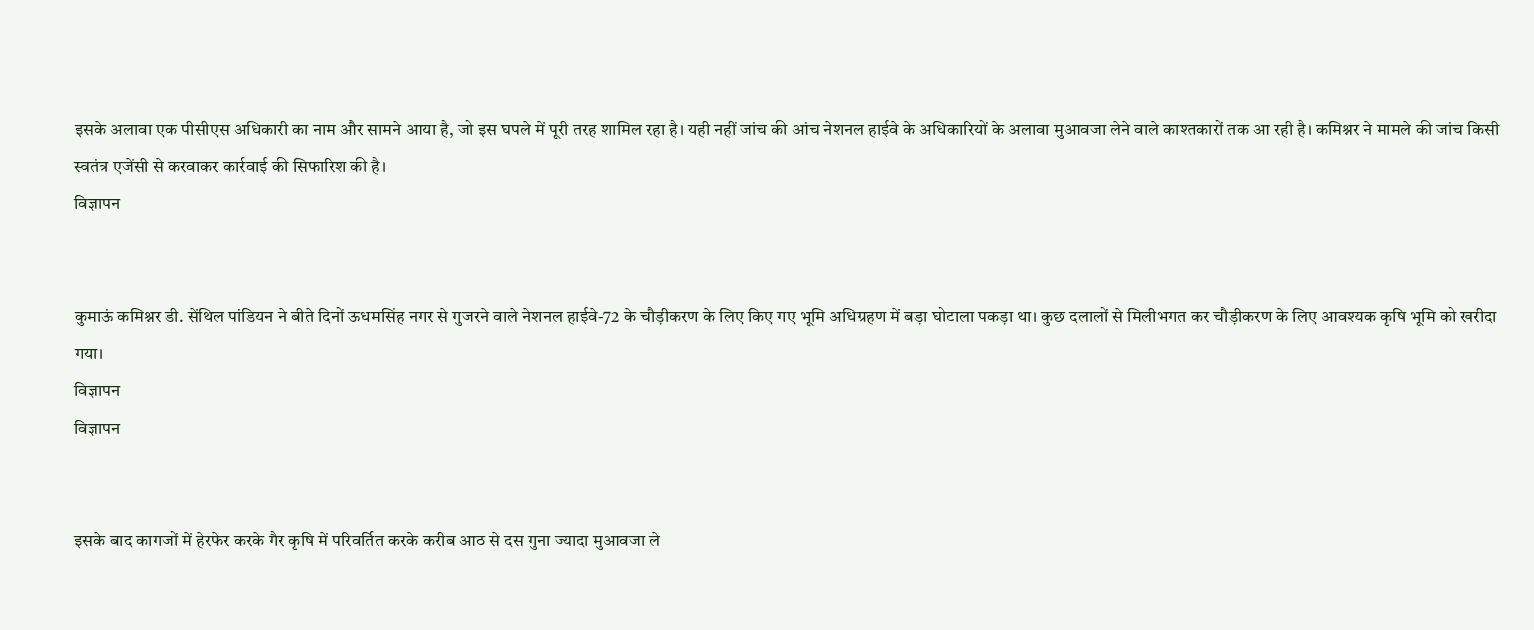इसके अलावा एक पीसीएस अधिकारी का नाम और सामने आया है, जो इस घपले में पूरी तरह शामिल रहा है। यही नहीं जांच की आंच नेशनल हाईवे के अधिकारियों के अलावा मुआवजा लेने वाले काश्तकारों तक आ रही है। कमिश्नर ने मामले की जांच किसी स्वतंत्र एजेंसी से करवाकर कार्रवाई की सिफारिश की है।
विज्ञापन


कुमाऊं कमिश्नर डी. सेंथिल पांडियन ने बीते दिनों ऊधमसिंह नगर से गुजरने वाले नेशनल हाईवे-72 के चौड़ीकरण के लिए किए गए भूमि अधिग्रहण में बड़ा घोटाला पकड़ा था। कुछ दलालों से मिलीभगत कर चौड़ीकरण के लिए आवश्यक कृषि भूमि को खरीदा गया।
विज्ञापन
विज्ञापन


इसके बाद कागजों में हेरफेर करके गैर कृषि में परिवर्तित करके करीब आठ से दस गुना ज्यादा मुआवजा ले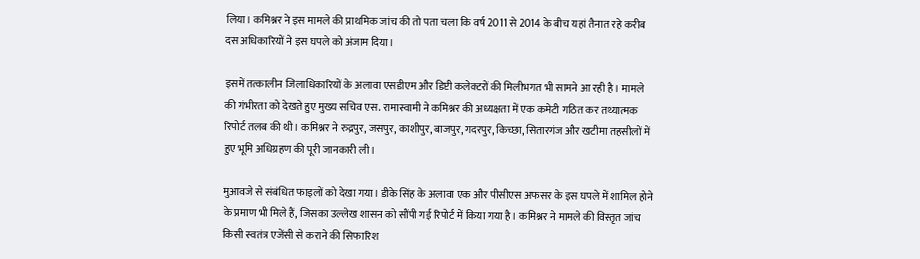लिया। कमिश्नर ने इस मामले की प्राथमिक जांच की तो पता चला कि वर्ष 2011 से 2014 के बीच यहां तैनात रहे करीब दस अधिकारियों ने इस घपले को अंजाम दिया।

इसमें तत्कालीन जिलाधिकारियों के अलावा एसडीएम और डिप्टी कलेक्टरों की मिलीभगत भी सामने आ रही है। मामले की गंभीरता को देखते हुए मुख्य सचिव एस. रामास्वामी ने कमिश्नर की अध्यक्षता में एक कमेटी गठित कर तथ्यात्मक रिपोर्ट तलब की थी। कमिश्नर ने रुद्रपुर, जसपुर, काशीपुर, बाजपुर, गदरपुर, किच्छा, सितारगंज और खटीमा तहसीलों में हुए भूमि अधिग्रहण की पूरी जानकारी ली।

मुआवजे से संबंधित फाइलों को देखा गया। डीके सिंह के अलावा एक और पीसीएस अफसर के इस घपले में शामिल होने के प्रमाण भी मिले हैं, जिसका उल्लेख शासन को सौंपी गई रिपोर्ट में किया गया है। कमिश्नर ने मामले की विस्तृत जांच किसी स्वतंत्र एजेंसी से कराने की सिफारिश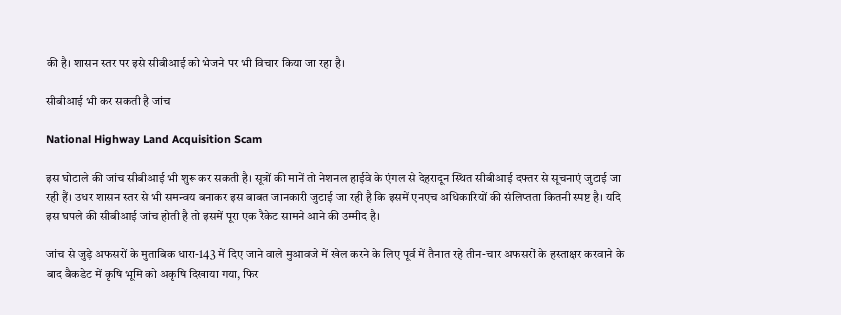की है। शासन स्तर पर इसे सीबीआई को भेजने पर भी विचार किया जा रहा है।

सीबीआई भी कर सकती है जांच

National Highway Land Acquisition Scam

इस घोटाले की जांच सीबीआई भी शुरू कर सकती है। सूत्रों की मानें तो नेशनल हाईवे के एंगल से देहरादून स्थित सीबीआई दफ्तर से सूचनाएं जुटाई जा रही हैं। उधर शासन स्तर से भी समन्वय बनाकर इस बाबत जानकारी जुटाई जा रही है कि इसमें एनएच अधिकारियों की संलिप्तता कितनी स्पष्ट है। यदि इस घपले की सीबीआई जांच होती है तो इसमें पूरा एक रैकेट सामने आने की उम्मीद है।

जांच से जुड़े अफसरों के मुताबिक धारा-143 में दिए जाने वाले मुआवजे में खेल करने के लिए पूर्व में तैनात रहे तीन-चार अफसरों के हस्ताक्षर करवाने के बाद बैकडेट में कृषि भूमि को अकृषि दिखाया गया, फिर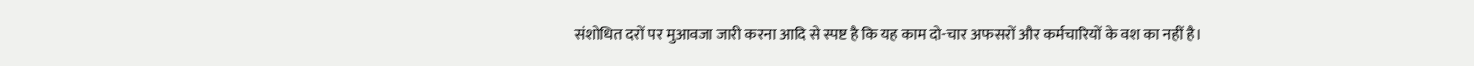संशोधित दरों पर मुआवजा जारी करना आदि से स्पष्ट है कि यह काम दो-चार अफसरों और कर्मचारियों के वश का नहीं है।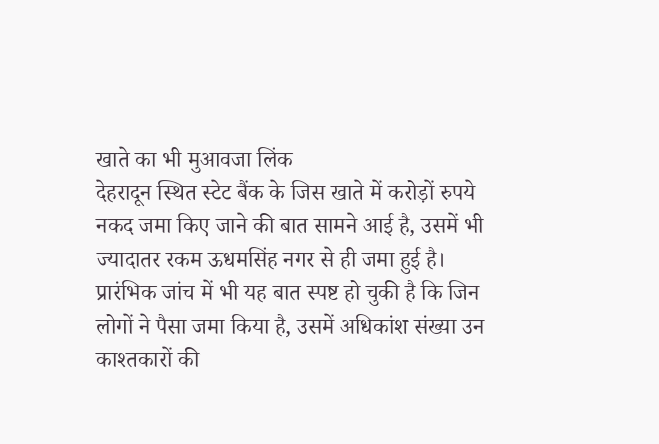खाते का भी मुआवजा लिंक
देहरादून स्थित स्टेट बैंक के जिस खाते में करोड़ों रुपये नकद जमा किए जाने की बात सामने आई है, उसमें भी ज्यादातर रकम ऊधमसिंह नगर से ही जमा हुई है। प्रारंभिक जांच में भी यह बात स्पष्ट हो चुकी है कि जिन लोगों ने पैसा जमा किया है, उसमें अधिकांश संख्या उन काश्तकारों की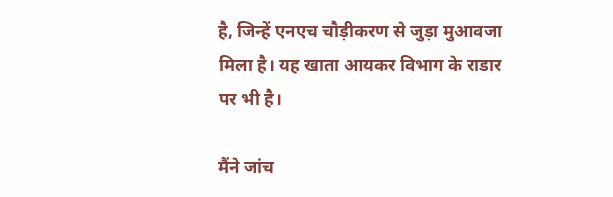है, जिन्हें एनएच चौड़ीकरण से जुड़ा मुआवजा मिला है। यह खाता आयकर विभाग के राडार पर भी है।

मैंने जांच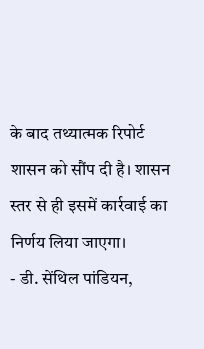के बाद तथ्यात्मक रिपोर्ट शासन को सौंप दी है। शासन स्तर से ही इसमें कार्रवाई का निर्णय लिया जाएगा।
- डी. सेंथिल पांडियन,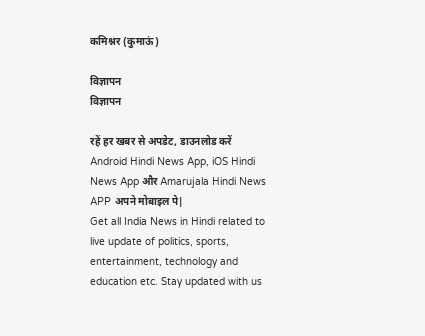कमिश्नर (कुमाऊं)

विज्ञापन
विज्ञापन

रहें हर खबर से अपडेट, डाउनलोड करें Android Hindi News App, iOS Hindi News App और Amarujala Hindi News APP अपने मोबाइल पे|
Get all India News in Hindi related to live update of politics, sports, entertainment, technology and education etc. Stay updated with us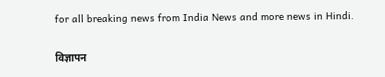for all breaking news from India News and more news in Hindi.

विज्ञापन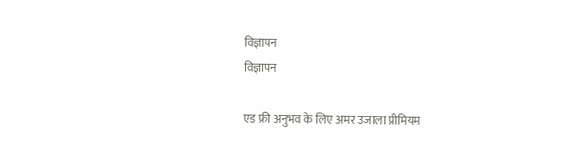विज्ञापन
विज्ञापन

एड फ्री अनुभव के लिए अमर उजाला प्रीमियम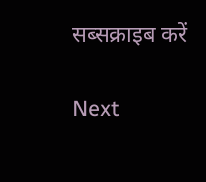सब्सक्राइब करें

Next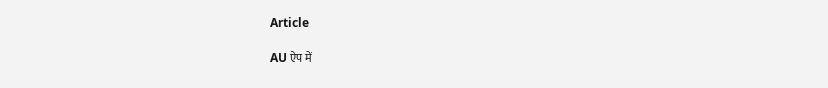Article

AU ऐप में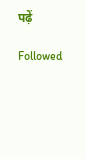पढ़ें

Followed